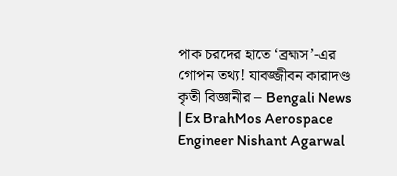পাক চরদের হাতে ‘ব্রহ্মস’-এর গোপন তথ্য! যাবজ্জীবন কারাদণ্ড কৃতী বিজ্ঞানীর – Bengali News | Ex BrahMos Aerospace Engineer Nishant Agarwal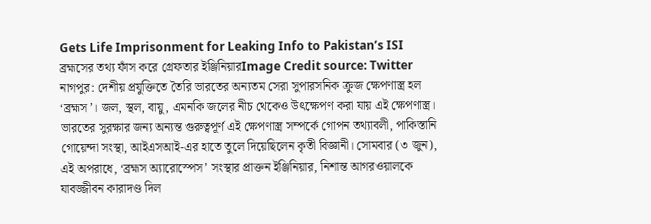Gets Life Imprisonment for Leaking Info to Pakistan’s ISI
ব্রহ্মসের তথ্য ফাঁস করে গ্রেফতার ইঞ্জিনিয়ারImage Credit source: Twitter
নাগপুর: দেশীয় প্রযুক্তিতে তৈরি ভারতের অন্যতম সেরা সুপারসনিক ক্রুজ ক্ষেপণাস্ত্র হল ‘ব্রহ্মস’। জল, স্থল, বায়ু, এমনকি জলের নীচ থেকেও উৎক্ষেপণ করা যায় এই ক্ষেপণাস্ত্র। ভারতের সুরক্ষার জন্য অন্যন্ত গুরুত্বপূর্ণ এই ক্ষেপণাস্ত্র সম্পর্কে গোপন তথ্যাবলী, পাকিস্তানি গোয়েন্দা সংস্থা, আইএসআই-এর হাতে তুলে দিয়েছিলেন কৃতী বিজ্ঞানী। সোমবার (৩ জুন), এই অপরাধে, ‘ব্রহ্মস অ্যারোস্পেস’ সংস্থার প্রাক্তন ইঞ্জিনিয়ার, নিশান্ত আগরওয়ালকে যাবজ্জীবন কারাদণ্ড দিল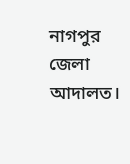নাগপুর জেলা আদালত।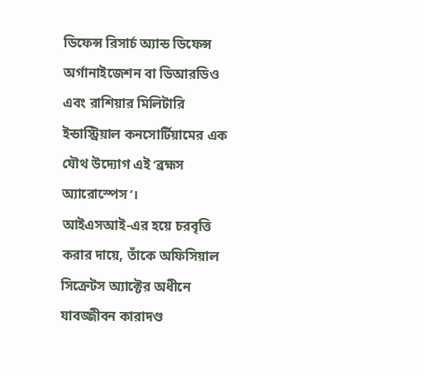ডিফেন্স রিসার্চ অ্যান্ড ডিফেন্স অর্গানাইজেশন বা ডিআরডিও এবং রাশিয়ার মিলিটারি ইন্ডাস্ট্রিয়াল কনসোর্টিয়ামের এক যৌথ উদ্যোগ এই ‘ব্রহ্মস অ্যারোস্পেস’।
আইএসআই-এর হয়ে চরবৃত্তি করার দায়ে, তাঁকে অফিসিয়াল সিক্রেটস অ্যাক্টের অধীনে যাবজ্জীবন কারাদণ্ড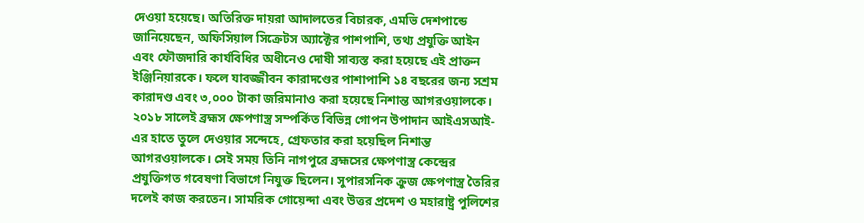দেওয়া হয়েছে। অতিরিক্ত দায়রা আদালতের বিচারক, এমভি দেশপান্ডে জানিয়েছেন, অফিসিয়াল সিক্রেটস অ্যাক্টের পাশপাশি, তথ্য প্রযুক্তি আইন এবং ফৌজদারি কার্যবিধির অধীনেও দোষী সাব্যস্ত করা হয়েছে এই প্রাক্তন ইঞ্জিনিয়ারকে। ফলে যাবজ্জীবন কারাদণ্ডের পাশাপাশি ১৪ বছরের জন্য সশ্রম কারাদণ্ড এবং ৩,০০০ টাকা জরিমানাও করা হয়েছে নিশান্ত আগরওয়ালকে।
২০১৮ সালেই ব্রহ্মস ক্ষেপণাস্ত্র সম্পর্কিত বিভিন্ন গোপন উপাদান আইএসআই-এর হাতে তুলে দেওয়ার সন্দেহে, গ্রেফতার করা হয়েছিল নিশান্ত আগরওয়ালকে। সেই সময় তিনি নাগপুরে ব্রহ্মসের ক্ষেপণাস্ত্র কেন্দ্রের প্রযুক্তিগত গবেষণা বিভাগে নিযুক্ত ছিলেন। সুপারসনিক ক্রুজ ক্ষেপণাস্ত্র তৈরির দলেই কাজ করতেন। সামরিক গোয়েন্দা এবং উত্তর প্রদেশ ও মহারাষ্ট্র পুলিশের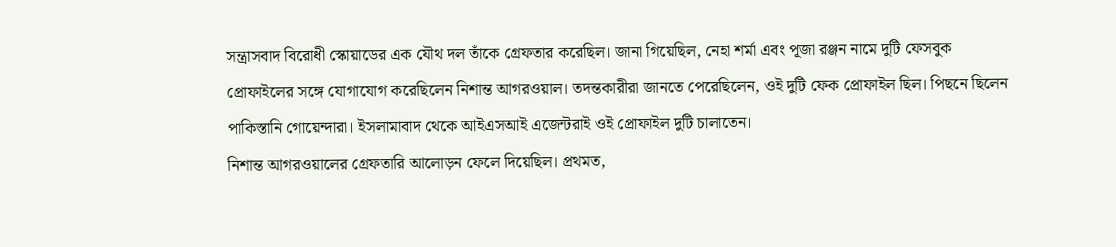সন্ত্রাসবাদ বিরোধী স্কোয়াডের এক যৌথ দল তাঁকে গ্রেফতার করেছিল। জানা গিয়েছিল, নেহা শর্মা এবং পূজা রঞ্জন নামে দুটি ফেসবুক প্রোফাইলের সঙ্গে যোগাযোগ করেছিলেন নিশান্ত আগরওয়াল। তদন্তকারীরা জানতে পেরেছিলেন, ওই দুটি ফেক প্রোফাইল ছিল। পিছনে ছিলেন পাকিস্তানি গোয়েন্দারা। ইসলামাবাদ থেকে আইএসআই এজেন্টরাই ওই প্রোফাইল দুটি চালাতেন।
নিশান্ত আগরওয়ালের গ্রেফতারি আলোড়ন ফেলে দিয়েছিল। প্রথমত,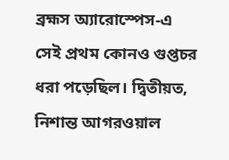ব্রহ্মস অ্যারোস্পেস-এ সেই প্রথম কোনও গুপ্তচর ধরা পড়েছিল। দ্বিতীয়ত, নিশান্ত আগরওয়াল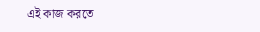এই কাজ করতে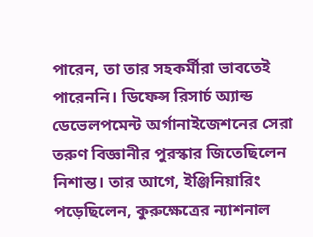পারেন, তা তার সহকর্মীরা ভাবতেই পারেননি। ডিফেন্স রিসার্চ অ্যান্ড ডেভেলপমেন্ট অর্গানাইজেশনের সেরা তরুণ বিজ্ঞানীর পুরস্কার জিতেছিলেন নিশান্ত। তার আগে, ইঞ্জিনিয়ারিং পড়েছিলেন, কুরুক্ষেত্রের ন্যাশনাল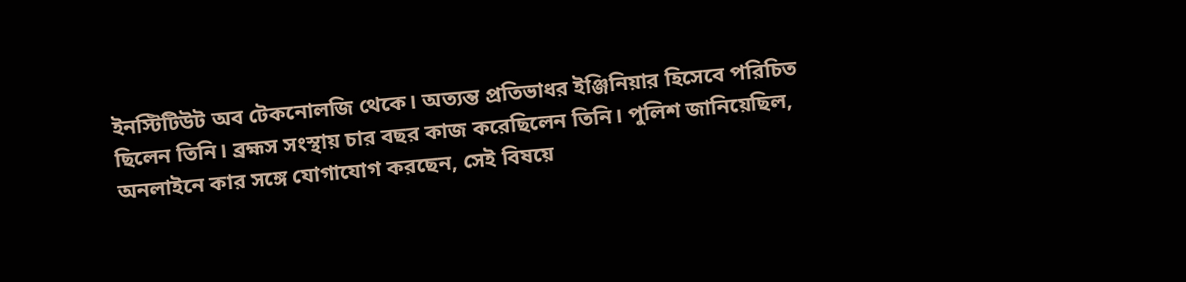ইনস্টিটিউট অব টেকনোলজি থেকে। অত্যন্ত প্রতিভাধর ইঞ্জিনিয়ার হিসেবে পরিচিত ছিলেন তিনি। ব্রহ্মস সংস্থায় চার বছর কাজ করেছিলেন তিনি। পুলিশ জানিয়েছিল, অনলাইনে কার সঙ্গে যোগাযোগ করছেন, সেই বিষয়ে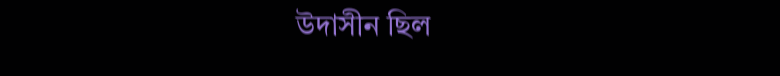উদাসীন ছিল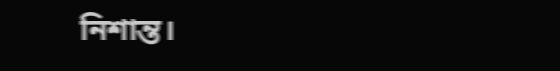নিশান্ত।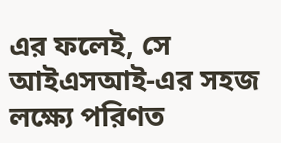এর ফলেই, সে আইএসআই-এর সহজ লক্ষ্যে পরিণত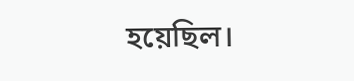হয়েছিল।